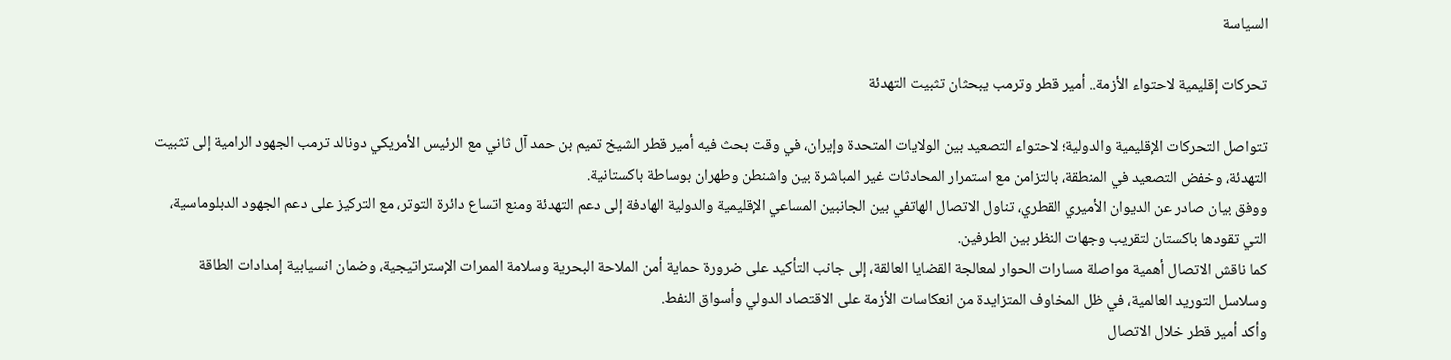السياسة

تحركات إقليمية لاحتواء الأزمة.. أمير قطر وترمب يبحثان تثبيت التهدئة

تتواصل التحركات الإقليمية والدولية؛ لاحتواء التصعيد بين الولايات المتحدة وإيران، في وقت بحث فيه أمير قطر الشيخ تميم بن حمد آل ثاني مع الرئيس الأمريكي دونالد ترمب الجهود الرامية إلى تثبيت التهدئة، وخفض التصعيد في المنطقة، بالتزامن مع استمرار المحادثات غير المباشرة بين واشنطن وطهران بوساطة باكستانية.
ووفق بيان صادر عن الديوان الأميري القطري، تناول الاتصال الهاتفي بين الجانبين المساعي الإقليمية والدولية الهادفة إلى دعم التهدئة ومنع اتساع دائرة التوتر، مع التركيز على دعم الجهود الدبلوماسية، التي تقودها باكستان لتقريب وجهات النظر بين الطرفين.
كما ناقش الاتصال أهمية مواصلة مسارات الحوار لمعالجة القضايا العالقة، إلى جانب التأكيد على ضرورة حماية أمن الملاحة البحرية وسلامة الممرات الإستراتيجية، وضمان انسيابية إمدادات الطاقة وسلاسل التوريد العالمية، في ظل المخاوف المتزايدة من انعكاسات الأزمة على الاقتصاد الدولي وأسواق النفط.
وأكد أمير قطر خلال الاتصال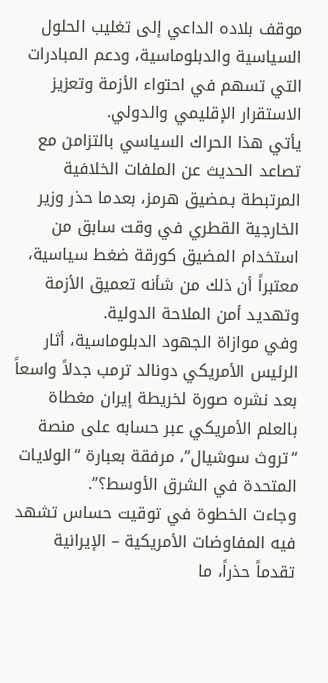موقف بلاده الداعي إلى تغليب الحلول السياسية والدبلوماسية، ودعم المبادرات التي تسهم في احتواء الأزمة وتعزيز الاستقرار الإقليمي والدولي.
يأتي هذا الحراك السياسي بالتزامن مع تصاعد الحديث عن الملفات الخلافية المرتبطة بـمضيق هرمز، بعدما حذر وزير الخارجية القطري في وقت سابق من استخدام المضيق كورقة ضغط سياسية، معتبراً أن ذلك من شأنه تعميق الأزمة وتهديد أمن الملاحة الدولية.
وفي موازاة الجهود الدبلوماسية، أثار الرئيس الأمريكي دونالد ترمب جدلاً واسعاً بعد نشره صورة لخريطة إيران مغطاة بالعلم الأمريكي عبر حسابه على منصة “تروث سوشيال”، مرفقة بعبارة “الولايات المتحدة في الشرق الأوسط؟”.
وجاءت الخطوة في توقيت حساس تشهد فيه المفاوضات الأمريكية – الإيرانية تقدماً حذراً، ما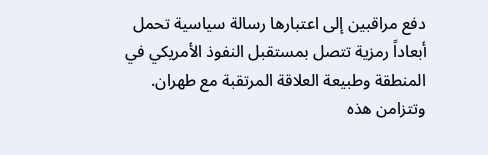دفع مراقبين إلى اعتبارها رسالة سياسية تحمل أبعاداً رمزية تتصل بمستقبل النفوذ الأمريكي في المنطقة وطبيعة العلاقة المرتقبة مع طهران.
وتتزامن هذه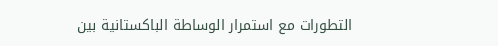التطورات مع استمرار الوساطة الباكستانية بين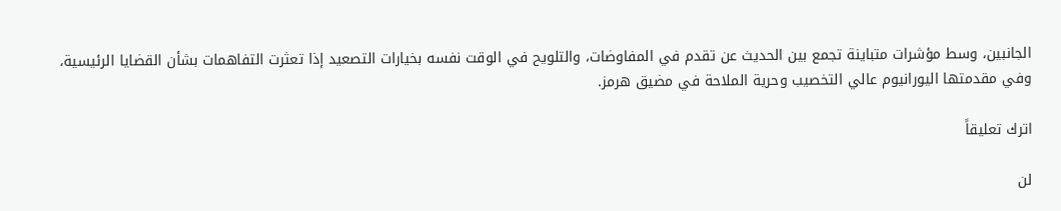الجانبين، وسط مؤشرات متباينة تجمع بين الحديث عن تقدم في المفاوضات، والتلويح في الوقت نفسه بخيارات التصعيد إذا تعثرت التفاهمات بشأن القضايا الرئيسية، وفي مقدمتها اليورانيوم عالي التخصيب وحرية الملاحة في مضيق هرمز.

اترك تعليقاً

لن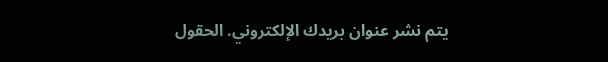يتم نشر عنوان بريدك الإلكتروني. الحقول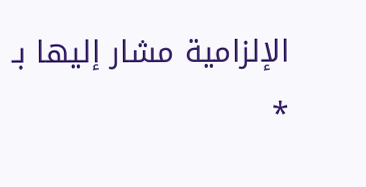الإلزامية مشار إليها بـ *